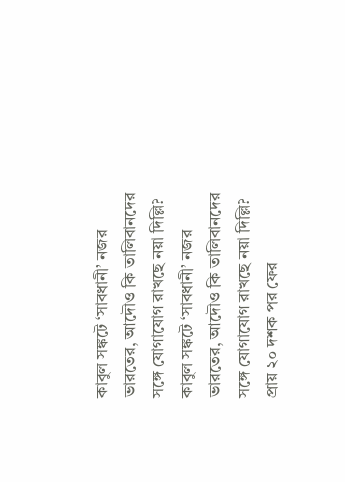কাবুল সঙ্কটে ‘সাবধানী’ নজর ভারতের, আদৌও কি তালিবানদের সঙ্গে যোগাযোগ রাখছে নয়া দিল্লি?
কাবুল সঙ্কটে ‘সাবধানী’ নজর ভারতের, আদৌও কি তালিবানদের সঙ্গে যোগাযোগ রাখছে নয়া দিল্লি?
প্রায় ২০ দশক পর ফের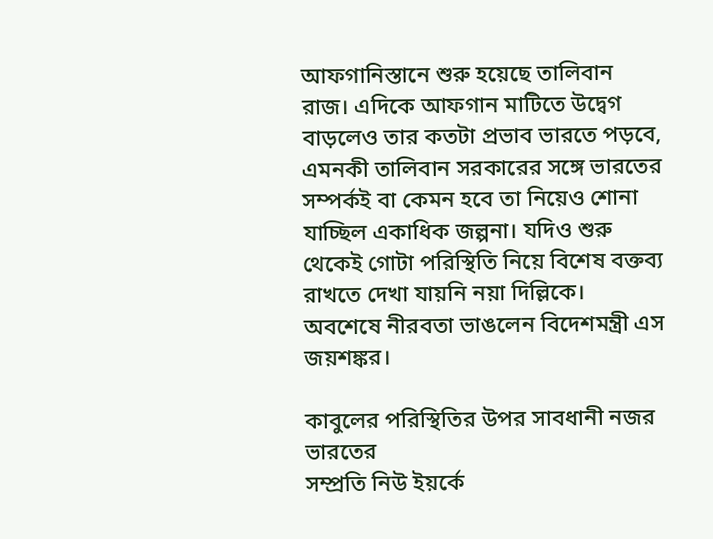আফগানিস্তানে শুরু হয়েছে তালিবান রাজ। এদিকে আফগান মাটিতে উদ্বেগ বাড়লেও তার কতটা প্রভাব ভারতে পড়বে, এমনকী তালিবান সরকারের সঙ্গে ভারতের সম্পর্কই বা কেমন হবে তা নিয়েও শোনা যাচ্ছিল একাধিক জল্পনা। যদিও শুরু থেকেই গোটা পরিস্থিতি নিয়ে বিশেষ বক্তব্য রাখতে দেখা যায়নি নয়া দিল্লিকে। অবশেষে নীরবতা ভাঙলেন বিদেশমন্ত্রী এস জয়শঙ্কর।

কাবুলের পরিস্থিতির উপর সাবধানী নজর ভারতের
সম্প্রতি নিউ ইয়র্কে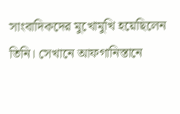সাংবাদিকদের মুখোমুখি হয়েছিলেন তিনি। সেখানে আফগানিস্তানে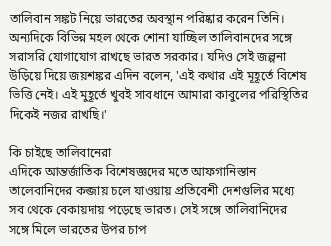তালিবান সঙ্কট নিয়ে ভারতের অবস্থান পরিষ্কার করেন তিনি। অন্যদিকে বিভিন্ন মহল থেকে শোনা যাচ্ছিল তালিবানদের সঙ্গে সরাসরি যোগাযোগ রাখছে ভারত সরকার। যদিও সেই জল্পনা উড়িয়ে দিয়ে জয়শঙ্কর এদিন বলেন, 'এই কথার এই মূহূর্তে বিশেষ ভিত্তি নেই। এই মুহূর্তে খুবই সাবধানে আমারা কাবুলের পরিস্থিতির দিকেই নজর রাখছি।'

কি চাইছে তালিবানেরা
এদিকে আন্তর্জাতিক বিশেষজ্ঞদের মতে আফগানিস্তান তালেবানিদের কব্জায় চলে যাওয়ায় প্রতিবেশী দেশগুলির মধ্যে সব থেকে বেকায়দায় পড়েছে ভারত। সেই সঙ্গে তালিবানিদের সঙ্গে মিলে ভারতের উপর চাপ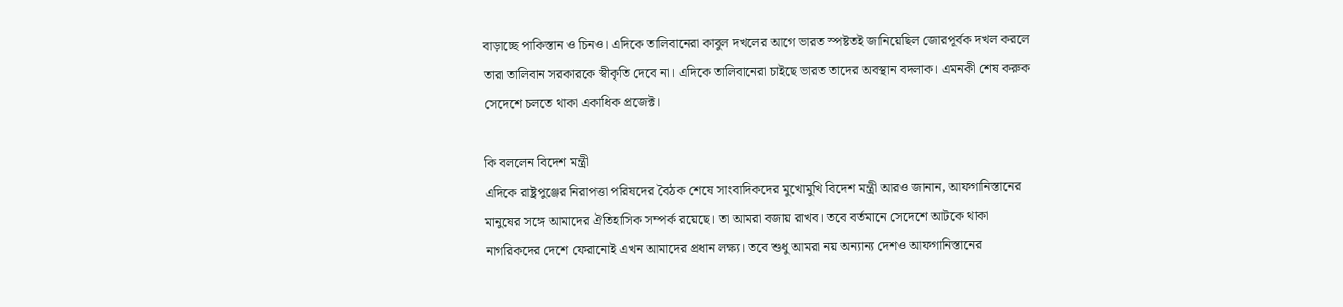বাড়াচ্ছে পাকিস্তান ও চিনও। এদিকে তালিবানেরা কাবুল দখলের আগে ভারত স্পষ্টতই জানিয়েছিল জোরপূর্বক দখল করলে তারা তালিবান সরকারকে স্বীকৃতি দেবে না। এদিকে তালিবানেরা চাইছে ভারত তাদের অবস্থান বদলাক। এমনকী শেষ করুক সেদেশে চলতে থাকা একাধিক প্রজেক্ট।

কি বললেন বিদেশ মন্ত্রী
এদিকে রাষ্ট্রপুঞ্জের নিরাপত্তা পরিষদের বৈঠক শেষে সাংবাদিকদের মুখোমুখি বিদেশ মন্ত্রী আরও জানান, আফগানিস্তানের মানুষের সঙ্গে আমাদের ঐতিহাসিক সম্পর্ক রয়েছে। তা আমরা বজায় রাখব। তবে বর্তমানে সেদেশে আটকে থাকা নাগরিকদের দেশে ফেরানোই এখন আমাদের প্রধান লক্ষ্য। তবে শুধু আমরা নয় অন্যান্য দেশও আফগানিস্তানের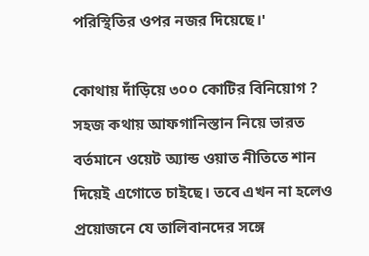পরিস্থিতির ওপর নজর দিয়েছে।'

কোথায় দাঁড়িয়ে ৩০০ কোটির বিনিয়োগ ?
সহজ কথায় আফগানিস্তান নিয়ে ভারত বর্তমানে ওয়েট অ্যান্ড ওয়াত নীতিতে শান দিয়েই এগোতে চাইছে। তবে এখন না হলেও প্রয়োজনে যে তালিবানদের সঙ্গে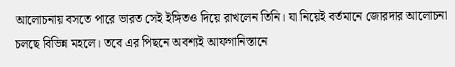আলোচনায় বসতে পারে ভারত সেই ইঙ্গিতও দিয়ে রাখলেন তিনি। যা নিয়েই বর্তমানে জোরদার আলোচনা চলছে বিভিন্ন মহলে। তবে এর পিছনে অবশ্যই আফগানিস্তানে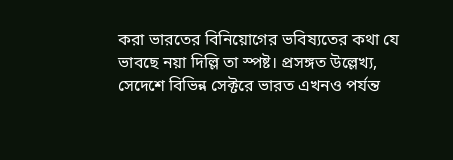করা ভারতের বিনিয়োগের ভবিষ্যতের কথা যে ভাবছে নয়া দিল্লি তা স্পষ্ট। প্রসঙ্গত উল্লেখ্য, সেদেশে বিভিন্ন সেক্টরে ভারত এখনও পর্যন্ত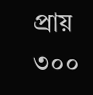প্রায় ৩০০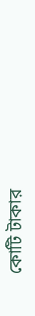কোটি টাকার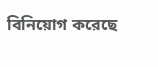বিনিয়োগ করেছে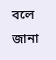বলে জানা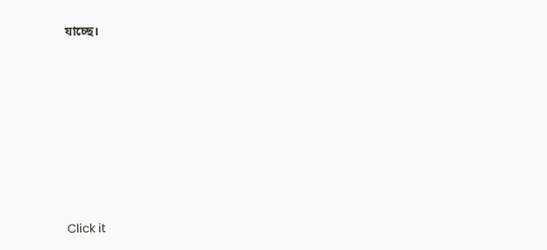যাচ্ছে।












Click it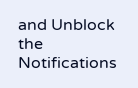and Unblock the Notifications